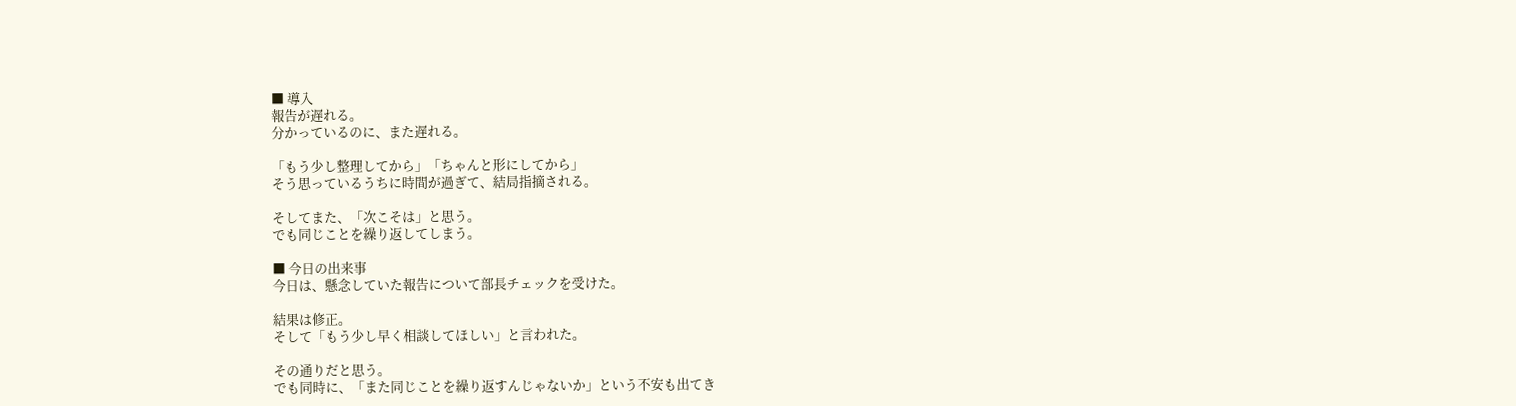■ 導入
報告が遅れる。
分かっているのに、また遅れる。

「もう少し整理してから」「ちゃんと形にしてから」
そう思っているうちに時間が過ぎて、結局指摘される。

そしてまた、「次こそは」と思う。
でも同じことを繰り返してしまう。

■ 今日の出来事
今日は、懸念していた報告について部長チェックを受けた。

結果は修正。
そして「もう少し早く相談してほしい」と言われた。

その通りだと思う。
でも同時に、「また同じことを繰り返すんじゃないか」という不安も出てき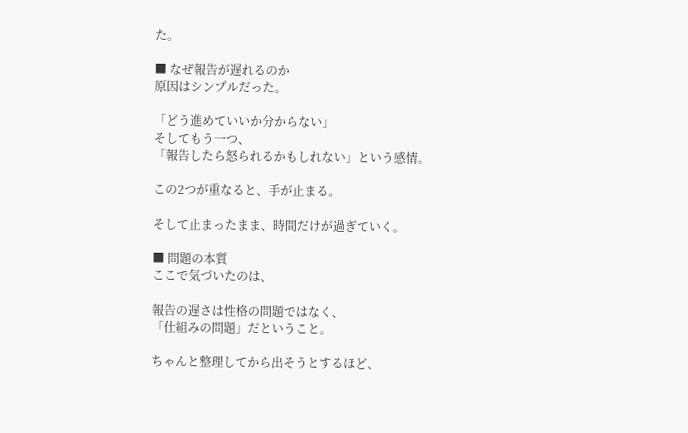た。

■ なぜ報告が遅れるのか
原因はシンプルだった。

「どう進めていいか分からない」
そしてもう一つ、
「報告したら怒られるかもしれない」という感情。

この2つが重なると、手が止まる。

そして止まったまま、時間だけが過ぎていく。

■ 問題の本質
ここで気づいたのは、

報告の遅さは性格の問題ではなく、
「仕組みの問題」だということ。

ちゃんと整理してから出そうとするほど、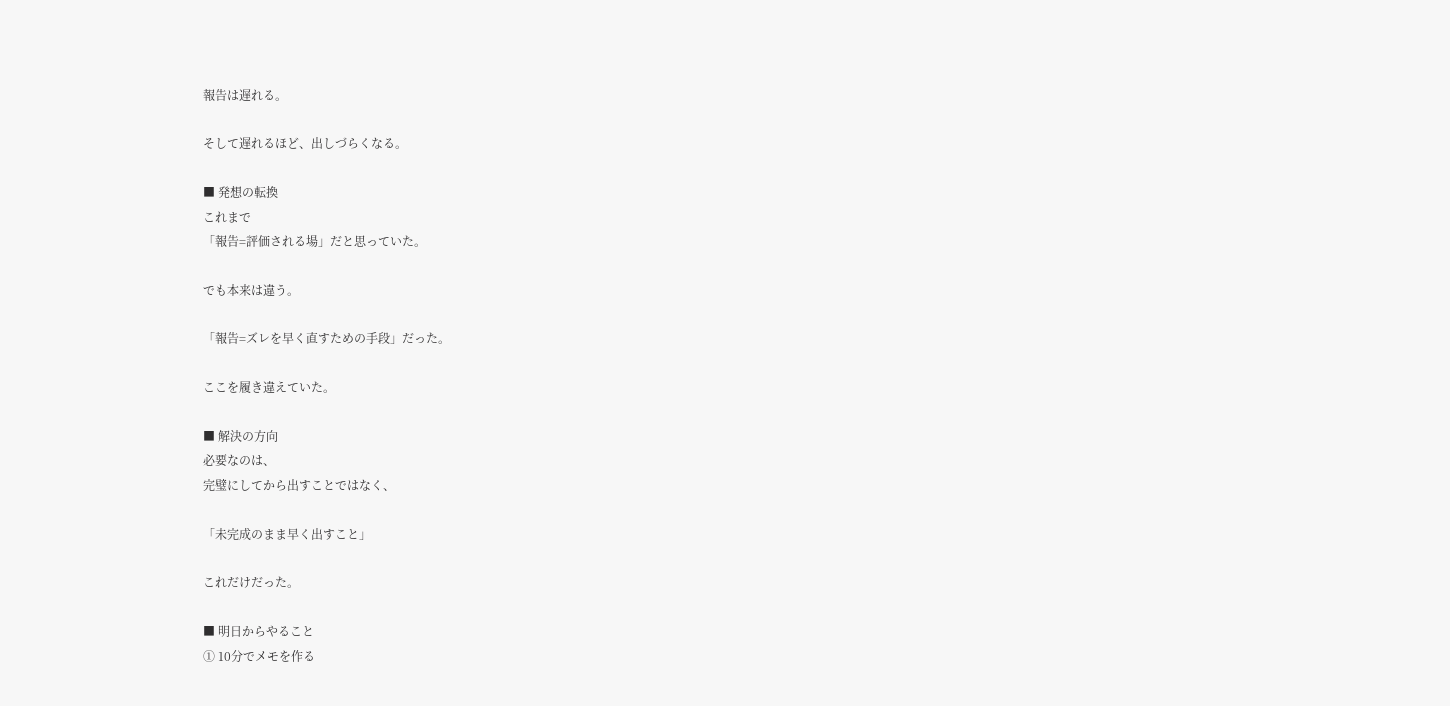報告は遅れる。

そして遅れるほど、出しづらくなる。

■ 発想の転換
これまで
「報告=評価される場」だと思っていた。

でも本来は違う。

「報告=ズレを早く直すための手段」だった。

ここを履き違えていた。

■ 解決の方向
必要なのは、
完璧にしてから出すことではなく、

「未完成のまま早く出すこと」

これだけだった。

■ 明日からやること
① 10分でメモを作る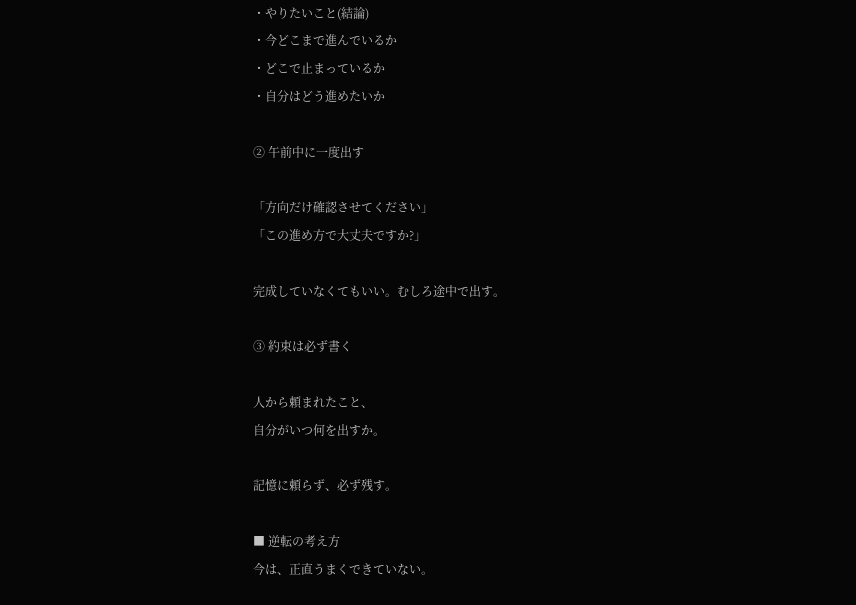・やりたいこと(結論)
・今どこまで進んでいるか
・どこで止まっているか
・自分はどう進めたいか

② 午前中に一度出す

「方向だけ確認させてください」
「この進め方で大丈夫ですか?」

完成していなくてもいい。むしろ途中で出す。

③ 約束は必ず書く

人から頼まれたこと、
自分がいつ何を出すか。

記憶に頼らず、必ず残す。

■ 逆転の考え方
今は、正直うまくできていない。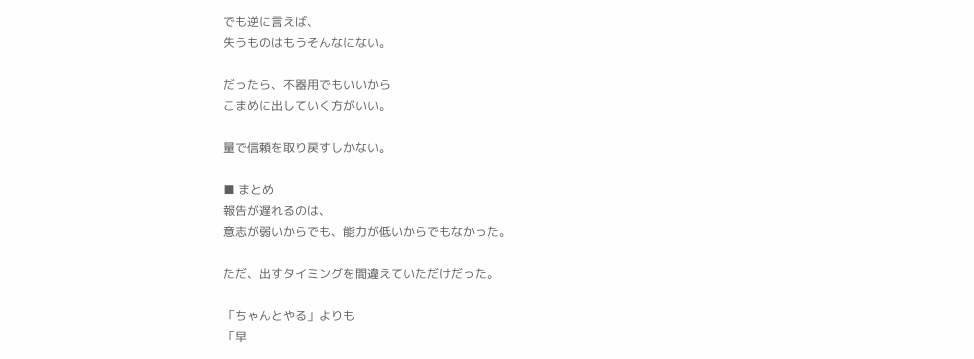でも逆に言えば、
失うものはもうそんなにない。

だったら、不器用でもいいから
こまめに出していく方がいい。

量で信頼を取り戻すしかない。

■ まとめ
報告が遅れるのは、
意志が弱いからでも、能力が低いからでもなかった。

ただ、出すタイミングを間違えていただけだった。

「ちゃんとやる」よりも
「早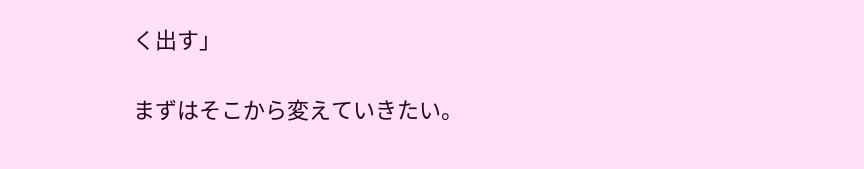く出す」

まずはそこから変えていきたい。